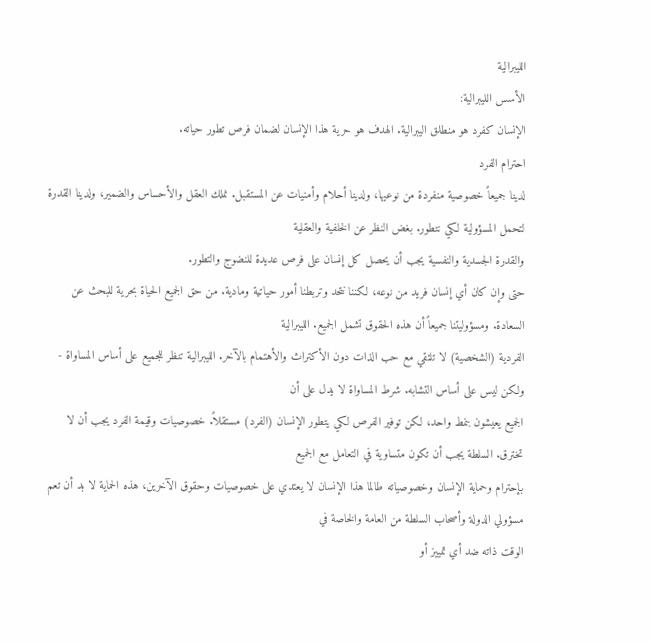الليبرالية
الأسس الليبرالية:
الإنسان كفرد هو منطلق اليبرالية. الهدف هو حرية هذا الإنسان لضمان فرص تطور حياته.
احترام الفرد
لدينا جميعاً خصوصية منفردة من نوعيها، ولدينا أحلام وأمنيات عن المستقبل. نملك العقل والأحساس والضمير، ولدينا القدرة لتحمل المسؤولية لكي نتطور. بغض النظر عن الخلفية والعقلية
والقدرة الجسدية والنفسية يجب أن يحصل كل إنسان على فرص عديدة للنضوج والتطور.
حتى وإن كان أي إنسان فريد من نوعه، لكننا نتحد وتربطنا أمور حياتية ومادية. من حق الجميع الحياة بحرية للبحث عن السعادة. ومسؤوليتنا جميعاً أن هذه الحقوق تشمل الجميع. الليبرالية
الفردية (الشخصية) لا تلتقي مع حب الذات دون الأكتراث والأهتمام بالآخر. الليبرالية تنظر للجميع على أساس المساواة - ولكن ليس على أساس التشابه. شرط المساواة لا يدل على أن
الجميع يعيشون بنمط واحد، لكن توفير الفرص لكي يتطور الإنسان (الفرد) مستقلاً. خصوصيات وقيمة الفرد يجب أن لا تخترق. السلطة يجب أن تكون متساوية في التعامل مع الجميع
بإحترام وحماية الإنسان وخصوصياته طالما هذا الإنسان لا يعتدي على خصوصيات وحقوق الآخرين، هذه الحماية لا بد أن تعم مسؤولي الدولة وأصحاب السلطة من العامة والخاصة في
الوقت ذاته ضد أي تمييز أو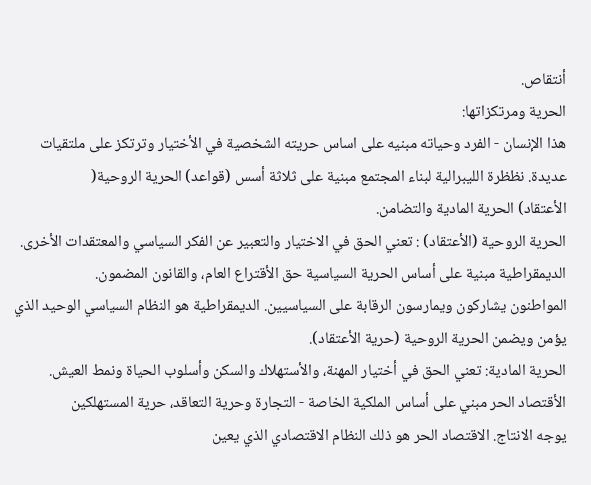أنتقاص.
الحرية ومرتكزاتها:
هذا الإنسان - الفرد وحياته مبنيه على اساس حريته الشخصية في الأختيار وترتكز على ملتقيات عديدة. نظظرة الليبرالية لبناء المجتمع مبنية على ثلاثة أسس (قواعد) الحرية الروحية(
الأعتقاد) الحرية المادية والتضامن.
الحرية الروحية (الأعتقاد) : تعني الحق في الاختيار والتعبير عن الفكر السياسي والمعتقدات الأخرى. الديمقراطية مبنية على أساس الحرية السياسية حق الأقتراع العام، والقانون المضمون.
المواطنون يشاركون ويمارسون الرقابة على السياسيين. الديمقراطية هو النظام السياسي الوحيد الذي يؤمن ويضمن الحرية الروحية (حرية الأعتقاد).
الحرية المادية: تعني الحق في أختيار المهنة، والأستهلاك والسكن وأسلوب الحياة ونمط العيش. الأقتصاد الحر مبني على أساس الملكية الخاصة - التجارة وحرية التعاقد، حرية المستهلكين
يوجه الانتاج. الاقتصاد الحر هو ذلك النظام الاقتصادي الذي يعين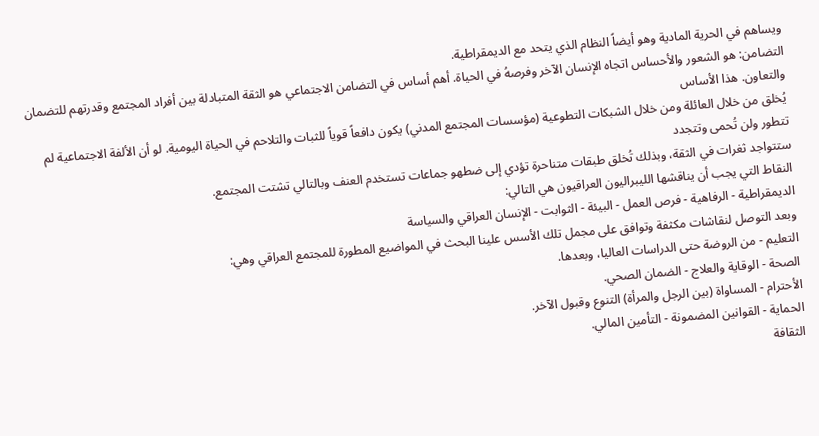ويساهم في الحرية المادية وهو أيضاً النظام الذي يتحد مع الديمقراطية.
التضامن: هو الشعور والأحساس اتجاه الإنسان الآخر وفرصهُ في الحياة. أهم أساس في التضامن الاجتماعي هو الثقة المتبادلة بين أفراد المجتمع وقدرتهم للتضمان والتعاون. هذا الأساس
يُخلق من خلال العائلة ومن خلال الشبكات التطوعية (مؤسسات المجتمع المدني) يكون دافعاً قوياً للثبات والتلاحم في الحياة اليومية. لو أن الألفة الاجتماعية لم تتطور ولن تُحمى وتتجدد
ستتواجد ثغرات في الثقة، وبذلك تُخلق طبقات متناحرة تؤدي إلى ضطهو جماعات تستخدم العنف وبالتالي تشتت المجتمع.
النقاط التي يجب أن يناقشها الليبراليون العراقيون هي التالي:
الديمقراطية - الرفاهية - فرص العمل - البيئة - الثوابت - الإنسان العراقي والسياسة
وبعد التوصل لنقاشات مكثفة وتوافق على مجمل تلك الأسس علينا البحث في المواضيع المطورة للمجتمع العراقي وهي:
التعليم - من الروضة حتى الدراسات العاليا، وبعدها.
الصحة - الوقاية والعلاج - الضمان الصحي.
الأحترام - المساواة (بين الرجل والمرأة) التنوع وقبول الآخر.
الحماية - القوانين المضمونة - التأمين المالي.
الثقافة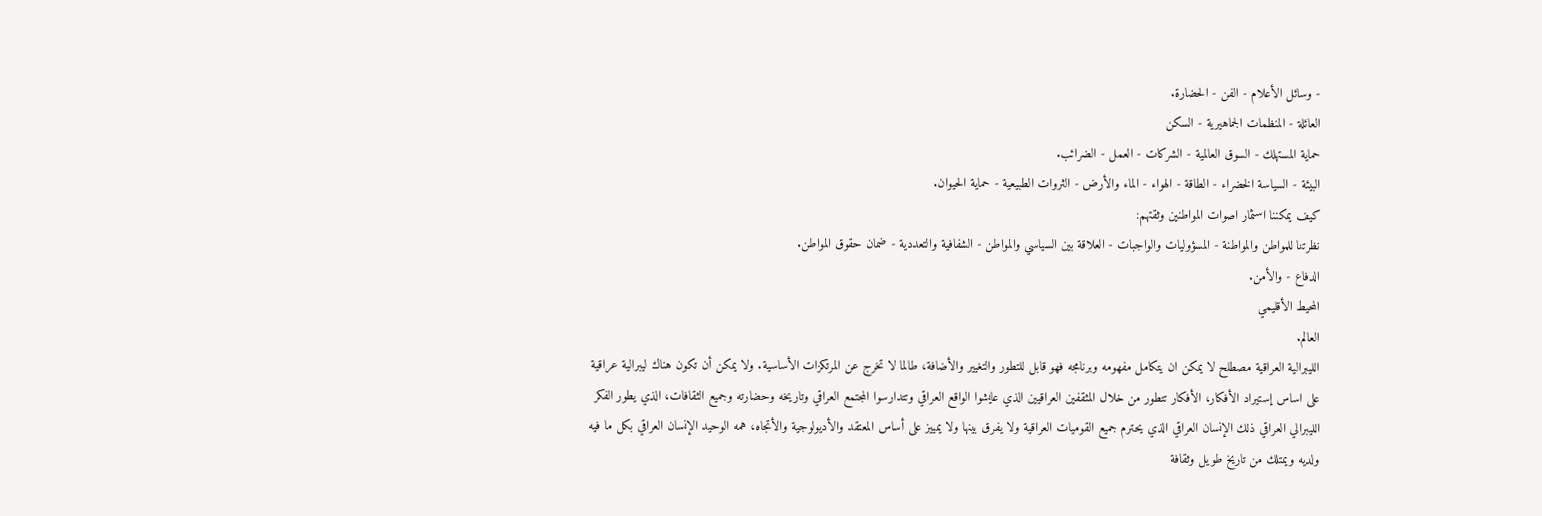- وسائل الأعلام - الفن - الحضارة.
العائلة - المنظمات الجماهيرية - السكن
حماية المستهلك - السوق العالمية - الشركات - العمل - الضرائب.
البيئة - السياسة الخضراء - الطاقة - الهواء - الماء والأرض - الثروات الطبيعية - حماية الحيوان.
كيف يمكننا اسثمار اصوات المواطنين وثقتهم:
نظرتنا للمواطن والمواطنة - المسؤوليات والواجبات - العلاقة بين السياسي والمواطن - الشفافية والتعددية - ضمان حقوق المواطن.
الدفاع - والأمن.
المحيط الأقليمي
العالم.
الليبرالية العراقية مصطلح لا يمكن ان يتكامل مفهومه وبرنامجه فهو قابل للتطور والتغيير والأضافة، طالما لا تخرج عن المرتكزات الأساسية. ولا يمكن أن تكون هناك ليبرالية عراقية
على اساس إستيراد الأفكار، الأفكار تتطور من خلال المثقفين العراقيين الذي عايشوا الواقع العراقي وتتدارسوا المجتمع العراقي وتاريخه وحضارته وجميع الثقافات، الذي يطور الفكر
الليبرالي العراقي ذلك الإنسان العراقي الذي يحترم جميع القوميات العراقية ولا يفرق بينها ولا يمييز على أساس المعتقد والأديولوجية والأتجاه، همه الوحيد الإنسان العراقي بكل ما فيه
ولديه ويمتلك من تاريخ طويل وثقافة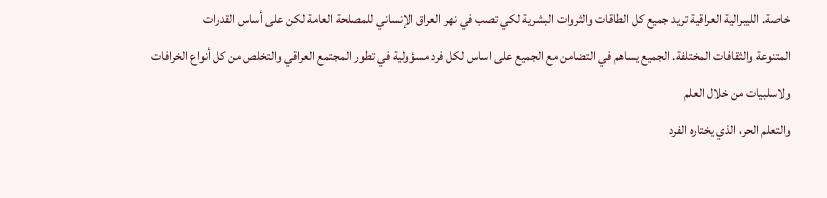خاصة. الليبرالية العراقية تريد جميع كل الطاقات والثروات البشرية لكي تصب في نهر العراق الإنساني للمصلحة العامة لكن على أساس القدرات
المتنوعة والثقافات المختلفة. الجميع يساهم في التضامن مع الجميع على اساس لكل فرد مسؤولية في تطور المجتمع العراقي والتخلص من كل أنواع الخرافات ولاسلبيات من خلال العلم
والتعلم الحر، الذي يختاره الفرد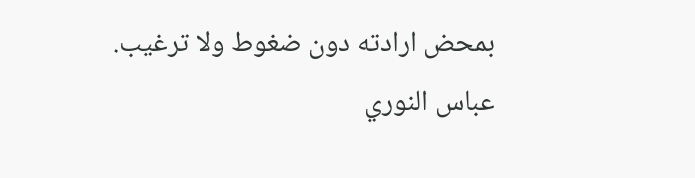بمحض ارادته دون ضغوط ولا ترغيب.
عباس النوري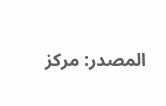المصدر: مركز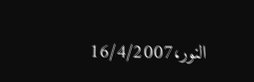النور،16/4/2007